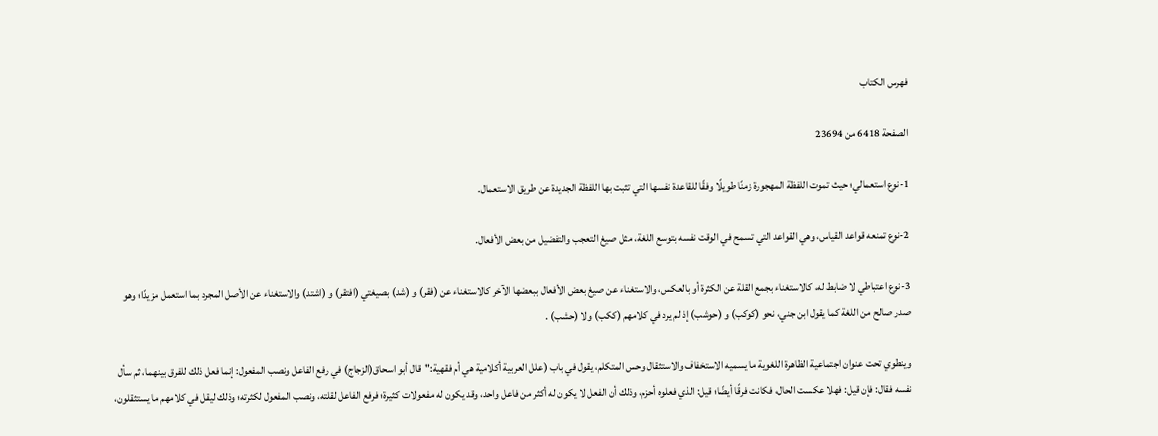فهرس الكتاب

الصفحة 6418 من 23694

1-نوع استعمالي؛ حيث تموت اللفظة المهجورة زمنًا طويلًا وفقًا للقاعدة نفسها التي تثبت بها اللفظة الجديدة عن طريق الاستعمال.

2-نوع تمنعه قواعد القياس، وهي القواعد التي تسمح في الوقت نفسه بتوسع اللغة، مثل صيغ التعجب والتفضيل من بعض الأفعال.

3-نوع اعتباطي لا ضابط له، كالاستغناء بجمع القلة عن الكثرة أو بالعكس، والاستغناء عن صيغ بعض الأفعال ببعضها الآخر كالاستغناء عن (فقر) و (شد) بصيغتي (افتقر) و (اشتد) والاستغناء عن الأصل المجرد بما استعمل مزيدًا؛ وهو صدر صالح من اللغة كما يقول ابن جني، نحو (كوكب) و (حوشب) إذ لم يرد في كلامهم (ككب) ولا (حشب) .

وينطوي تحت عنوان اجتماعية الظاهرة اللغوية ما يسميه الاستخفاف والاستثقال وحس المتكلم، يقول في باب (علل العربية أكلامية هي أم فقهية:"قال أبو اسحاق(الزجاج) في رفع الفاعل ونصب المفعول: إنما فعل ذلك للفرق بينهما، ثم سأل نفسه فقال: فإن قيل: فهلا عكست الحال، فكانت فرقًا أيضًا؛ قيل: الذي فعلوه أحزم، وذلك أن الفعل لا يكون له أكثر من فاعل واحد، وقد يكون له مفعولات كثيرة؛ فرفع الفاعل لقلته، ونصب المفعول لكثرته؛ وذلك ليقل في كلامهم ما يستثقلون،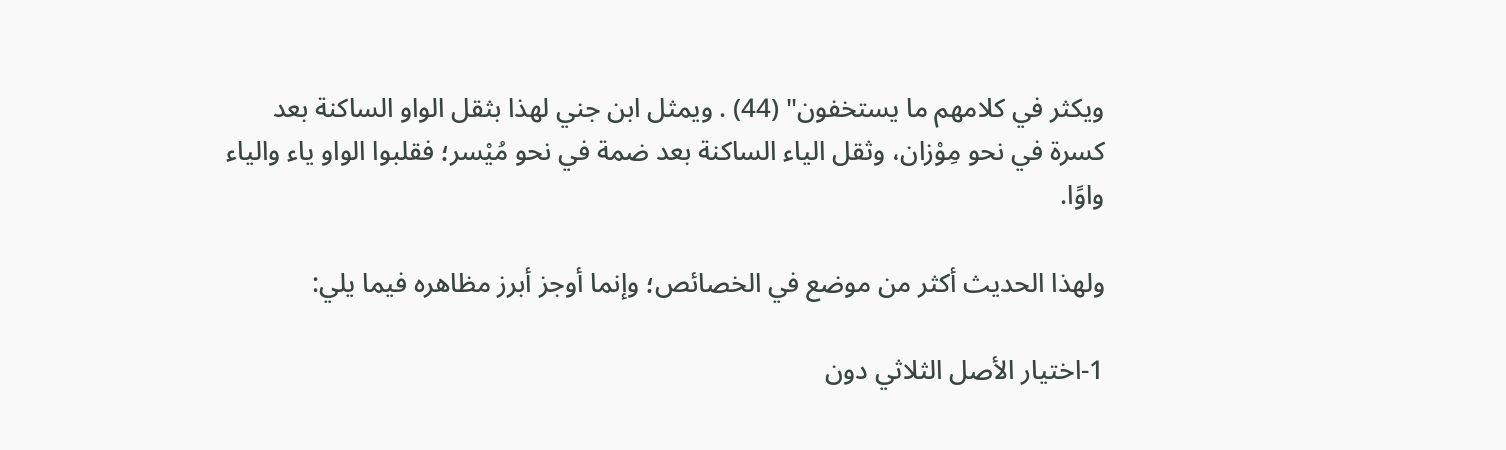ويكثر في كلامهم ما يستخفون" (44) . ويمثل ابن جني لهذا بثقل الواو الساكنة بعد كسرة في نحو مِوْزان، وثقل الياء الساكنة بعد ضمة في نحو مُيْسر؛ فقلبوا الواو ياء والياء واوًا.

ولهذا الحديث أكثر من موضع في الخصائص؛ وإنما أوجز أبرز مظاهره فيما يلي:

1-اختيار الأصل الثلاثي دون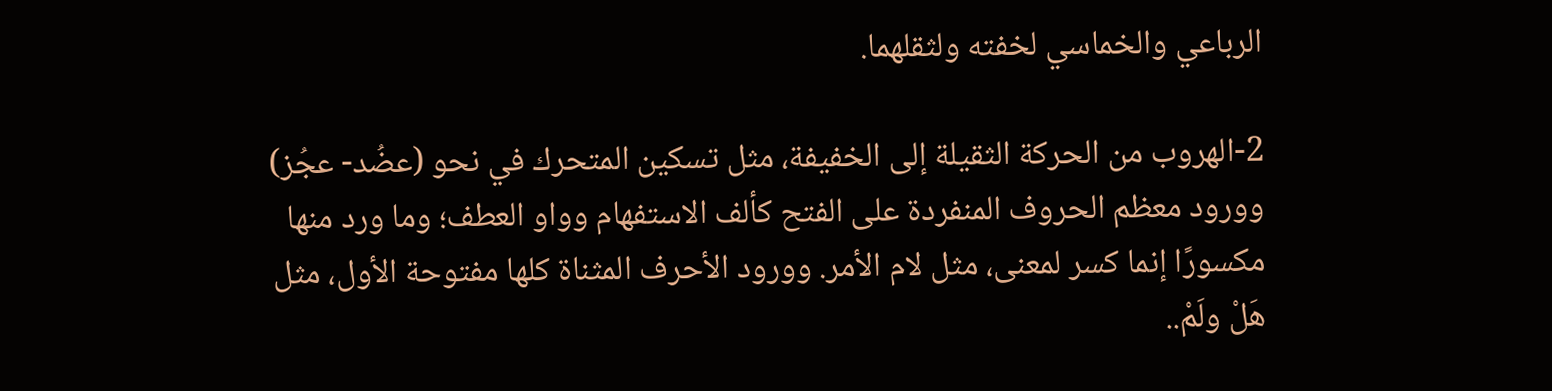الرباعي والخماسي لخفته ولثقلهما.

2-الهروب من الحركة الثقيلة إلى الخفيفة، مثل تسكين المتحرك في نحو (عضُد- عجُز) وورود معظم الحروف المنفردة على الفتح كألف الاستفهام وواو العطف؛ وما ورد منها مكسورًا إنما كسر لمعنى، مثل لام الأمر. وورود الأحرف المثناة كلها مفتوحة الأول، مثل هَلْ ولَمْ..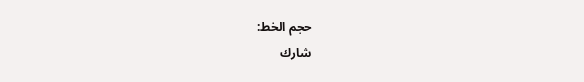حجم الخط:
شارك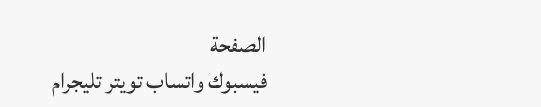الصفحة
فيسبوك واتساب تويتر تليجرام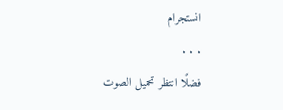انستجرام
. . .
فضلًا انتظر تحميل الصوت